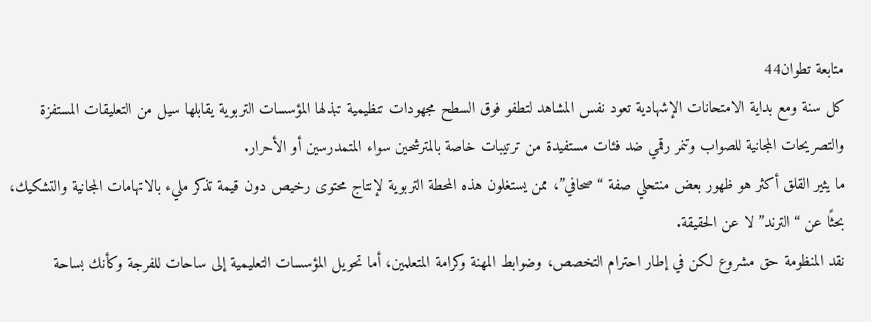متابعة تطوان44
كل سنة ومع بداية الامتحانات الإشهادية تعود نفس المشاهد لتطفو فوق السطح مجهودات تنظيمية تبذلها المؤسسات التربوية يقابلها سيل من التعليقات المستفزة والتصريحات المجانية للصواب وتنمر رقمي ضد فئات مستفيدة من ترتيبات خاصة بالمترشحين سواء المتمدرسين أو الأحرار.
ما يثير القلق أكثر هو ظهور بعض منتحلي صفة “صحافي”، ممن يستغلون هذه المحطة التربوية لإنتاج محتوى رخيص دون قيمة تذكر مليء بالاتهامات المجانية والتشكيك، بحثًا عن “الترند” لا عن الحقيقة.
نقد المنظومة حق مشروع لكن في إطار احترام التخصص، وضوابط المهنة وكرامة المتعلمين، أما تحويل المؤسسات التعليمية إلى ساحات للفرجة وكأنك بساحة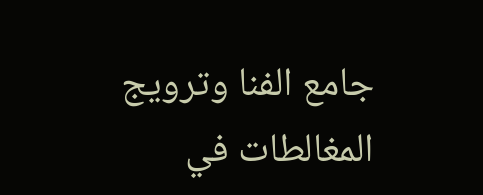جامع الفنا وترويج المغالطات في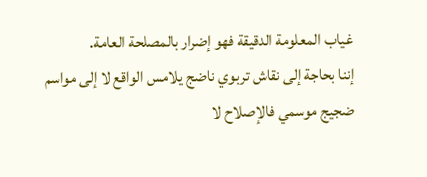غياب المعلومة الدقيقة فهو إضرار بالمصلحة العامة.
إننا بحاجة إلى نقاش تربوي ناضج يلامس الواقع لا إلى مواسم ضجيج موسمي فالإصلاح لا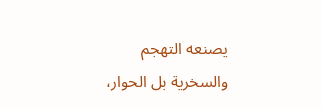يصنعه التهجم والسخرية بل الحوار،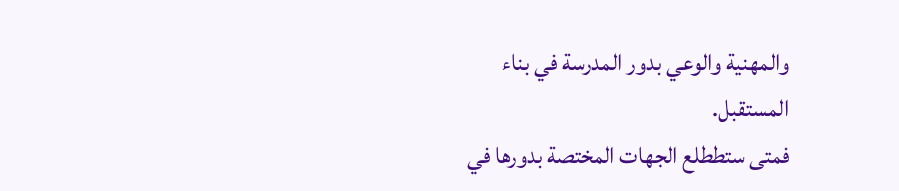والمهنية والوعي بدور المدرسة في بناء المستقبل.
فمتى ستططلع الجهات المختصة بدورها في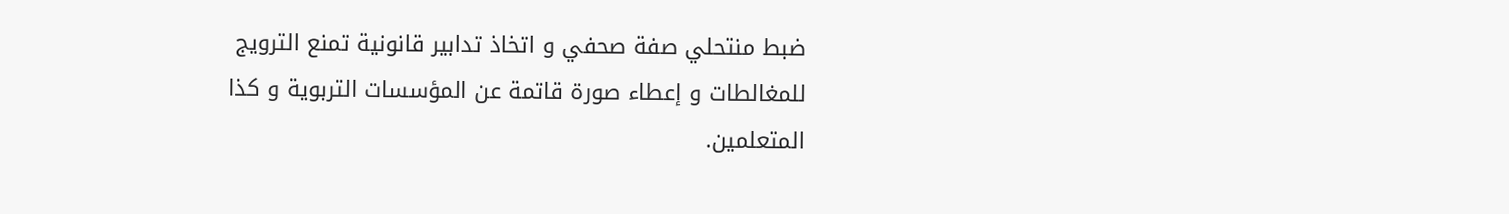ضبط منتحلي صفة صحفي و اتخاذ تدابير قانونية تمنع الترويج للمغالطات و إعطاء صورة قاتمة عن المؤسسات التربوية و كذا المتعلمين.